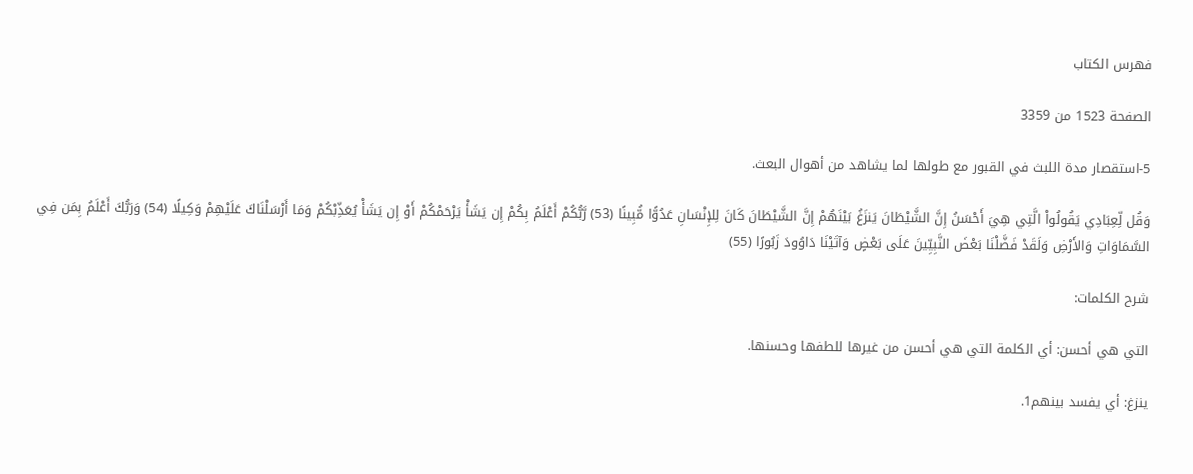فهرس الكتاب

الصفحة 1523 من 3359

5-استقصار مدة اللبث في القبور مع طولها لما يشاهد من أهوال البعث.

وَقُل لِّعِبَادِي يَقُولُواْ الَّتِي هِيَ أَحْسَنُ إِنَّ الشَّيْطَانَ يَنزَغُ بَيْنَهُمْ إِنَّ الشَّيْطَانَ كَانَ لِلإِنْسَانِ عَدُوًّا مُّبِينًا (53) رَّبُّكُمْ أَعْلَمُ بِكُمْ إِن يَشَأْ يَرْحَمْكُمْ أَوْ إِن يَشَأْ يُعَذِّبْكُمْ وَمَا أَرْسَلْنَاكَ عَلَيْهِمْ وَكِيلًا (54) وَرَبُّكَ أَعْلَمُ بِمَن فِي السَّمَاوَاتِ وَالأَرْضِ وَلَقَدْ فَضَّلْنَا بَعْضَ النَّبِيِّينَ عَلَى بَعْضٍ وَآتَيْنَا دَاوُودَ زَبُورًا (55)

شرح الكلمات:

التي هي أحسن: أي الكلمة التي هي أحسن من غيرها للطفها وحسنها.

ينزغ: أي يفسد بينهم1.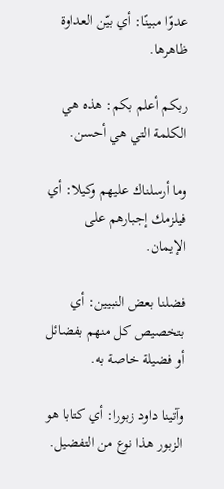عدوًا مبينًا: أي بيّن العداوة ظاهرها.

ربكم أعلم بكم: هذه هي الكلمة التي هي أحسن.

وما أرسلناك عليهم وكيلا: أي فيلزمك إجبارهم على الإيمان.

فضلنا بعض النبيين: أي بتخصيص كل منهم بفضائل أو فضيلة خاصة به.

وآتينا داود زبورا: أي كتابا هو الزبور هذا نوع من التفضيل.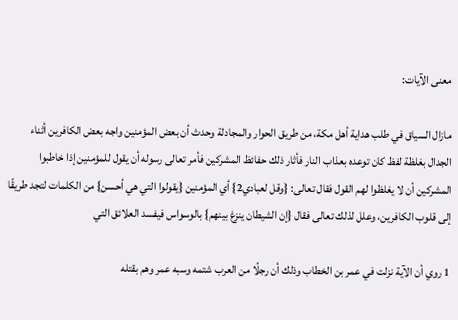معنى الآيات:

مازال السياق في طلب هداية أهل مكة، من طريق الحوار والمجادلة وحدث أن بعض المؤمنين واجه بعض الكافرين أثناء الجدال بغلظة لفظ كان توعده بعذاب النار فأثار ذلك حفائظ المشركين فأمر تعالى رسوله أن يقول للمؤمنين إذا خاطبوا المشركين أن لا يغلظوا لهم القول فقال تعالى: {وقل لعبادي2} أي المؤمنين {يقولوا التي هي أحسن} من الكلمات لتجد طريقًا إلى قلوب الكافرين، وعلل لذلك تعالى فقال {إن الشيطان ينزغ بينهم} بالوسواس فيفسد العلائق التي

1 روي أن الآية نزلت في عمر بن الخطاب وذلك أن رجلًا من العرب شتمه وسبه عمر وهم بقتله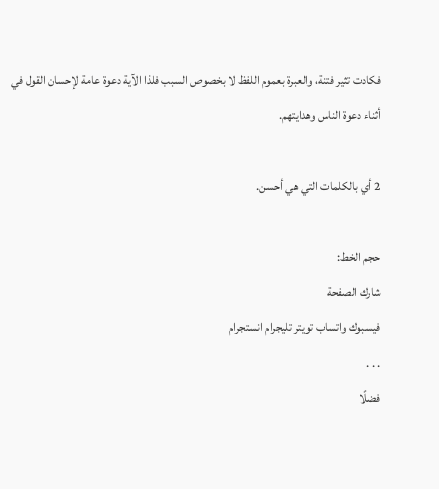فكادت تثير فتنة، والعبرة بعموم اللفظ لا بخصوص السبب فلذا الآية دعوة عامة لإحسان القول في أثناء دعوة الناس وهدايتهم.

2 أي بالكلمات التي هي أحسن.

حجم الخط:
شارك الصفحة
فيسبوك واتساب تويتر تليجرام انستجرام
. . .
فضلًا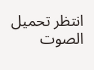انتظر تحميل الصوت